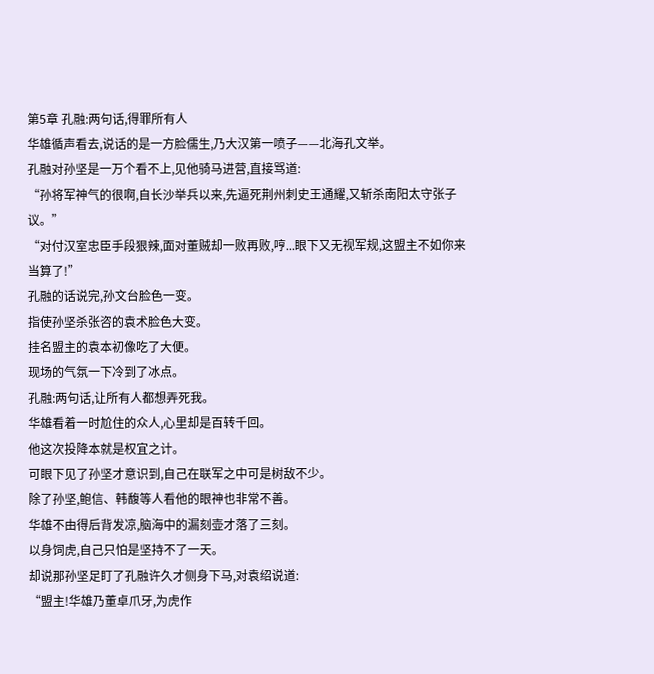第5章 孔融:两句话,得罪所有人
华雄循声看去,说话的是一方脸儒生,乃大汉第一喷子——北海孔文举。
孔融对孙坚是一万个看不上,见他骑马进营,直接骂道:
“孙将军神气的很啊,自长沙举兵以来,先逼死荆州刺史王通耀,又斩杀南阳太守张子议。”
“对付汉室忠臣手段狠辣,面对董贼却一败再败,哼...眼下又无视军规,这盟主不如你来当算了!”
孔融的话说完,孙文台脸色一变。
指使孙坚杀张咨的袁术脸色大变。
挂名盟主的袁本初像吃了大便。
现场的气氛一下冷到了冰点。
孔融:两句话,让所有人都想弄死我。
华雄看着一时尬住的众人,心里却是百转千回。
他这次投降本就是权宜之计。
可眼下见了孙坚才意识到,自己在联军之中可是树敌不少。
除了孙坚,鲍信、韩馥等人看他的眼神也非常不善。
华雄不由得后背发凉,脑海中的漏刻壶才落了三刻。
以身饲虎,自己只怕是坚持不了一天。
却说那孙坚足盯了孔融许久才侧身下马,对袁绍说道:
“盟主!华雄乃董卓爪牙,为虎作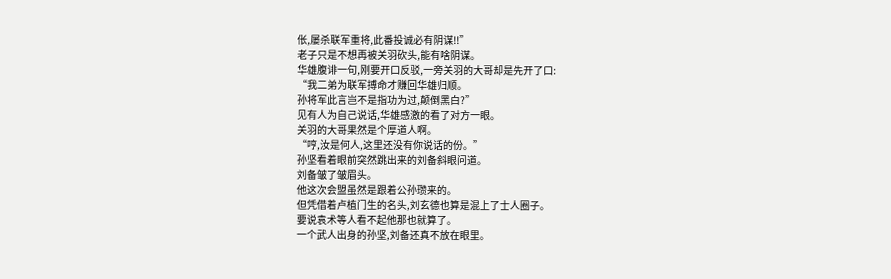伥,屡杀联军重将,此番投诚必有阴谋!!”
老子只是不想再被关羽砍头,能有啥阴谋。
华雄腹诽一句,刚要开口反驳,一旁关羽的大哥却是先开了口:
“我二弟为联军搏命才赚回华雄归顺。
孙将军此言岂不是指功为过,颠倒黑白?”
见有人为自己说话,华雄感激的看了对方一眼。
关羽的大哥果然是个厚道人啊。
“哼,汝是何人,这里还没有你说话的份。”
孙坚看着眼前突然跳出来的刘备斜眼问道。
刘备皱了皱眉头。
他这次会盟虽然是跟着公孙瓒来的。
但凭借着卢植门生的名头,刘玄德也算是混上了士人圈子。
要说袁术等人看不起他那也就算了。
一个武人出身的孙坚,刘备还真不放在眼里。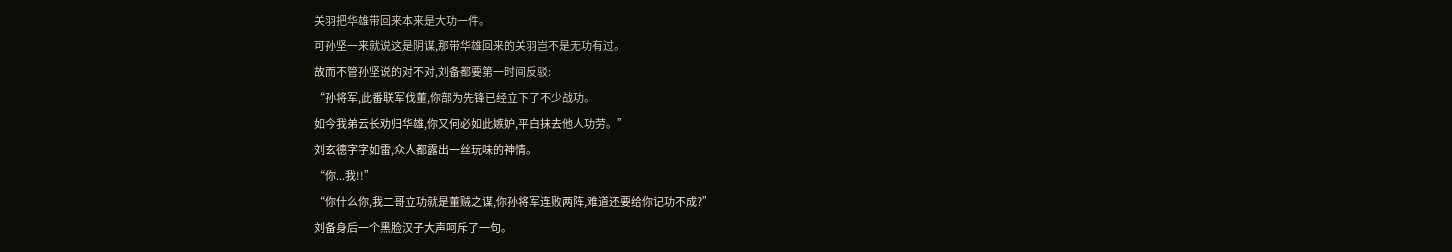关羽把华雄带回来本来是大功一件。
可孙坚一来就说这是阴谋,那带华雄回来的关羽岂不是无功有过。
故而不管孙坚说的对不对,刘备都要第一时间反驳:
“孙将军,此番联军伐董,你部为先锋已经立下了不少战功。
如今我弟云长劝归华雄,你又何必如此嫉妒,平白抹去他人功劳。”
刘玄德字字如雷,众人都露出一丝玩味的神情。
“你...我!!”
“你什么你,我二哥立功就是董贼之谋,你孙将军连败两阵,难道还要给你记功不成?”
刘备身后一个黑脸汉子大声呵斥了一句。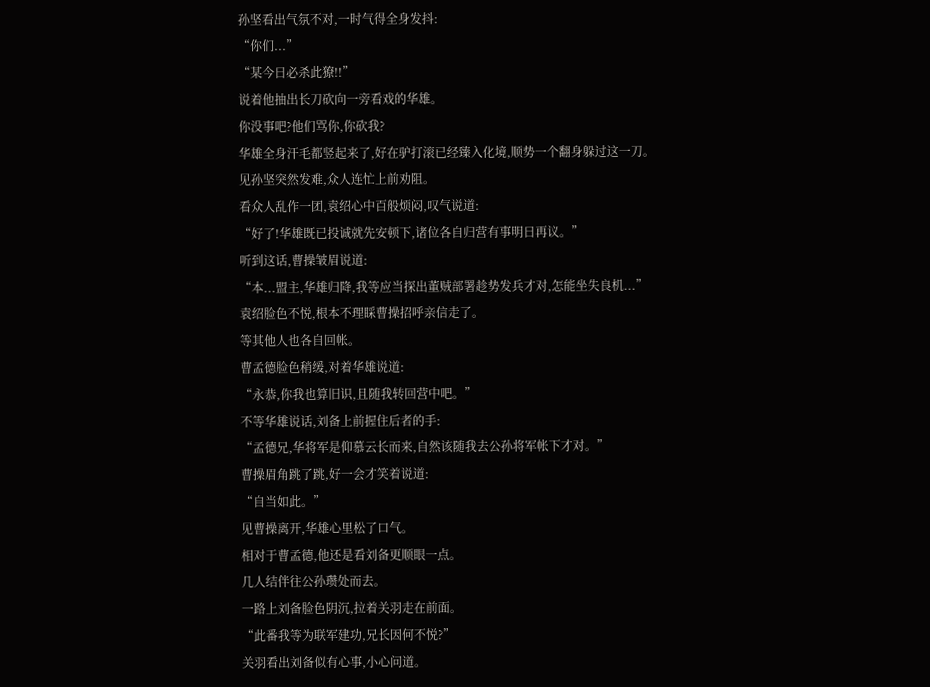孙坚看出气氛不对,一时气得全身发抖:
“你们...”
“某今日必杀此獠!!”
说着他抽出长刀砍向一旁看戏的华雄。
你没事吧?他们骂你,你砍我?
华雄全身汗毛都竖起来了,好在驴打滚已经臻入化境,顺势一个翻身躲过这一刀。
见孙坚突然发难,众人连忙上前劝阻。
看众人乱作一团,袁绍心中百般烦闷,叹气说道:
“好了!华雄既已投诚就先安顿下,诸位各自归营有事明日再议。”
听到这话,曹操皱眉说道:
“本...盟主,华雄归降,我等应当探出董贼部署趁势发兵才对,怎能坐失良机...”
袁绍脸色不悦,根本不理睬曹操招呼亲信走了。
等其他人也各自回帐。
曹孟德脸色稍缓,对着华雄说道:
“永恭,你我也算旧识,且随我转回营中吧。”
不等华雄说话,刘备上前握住后者的手:
“孟德兄,华将军是仰慕云长而来,自然该随我去公孙将军帐下才对。”
曹操眉角跳了跳,好一会才笑着说道:
“自当如此。”
见曹操离开,华雄心里松了口气。
相对于曹孟德,他还是看刘备更顺眼一点。
几人结伴往公孙瓒处而去。
一路上刘备脸色阴沉,拉着关羽走在前面。
“此番我等为联军建功,兄长因何不悦?”
关羽看出刘备似有心事,小心问道。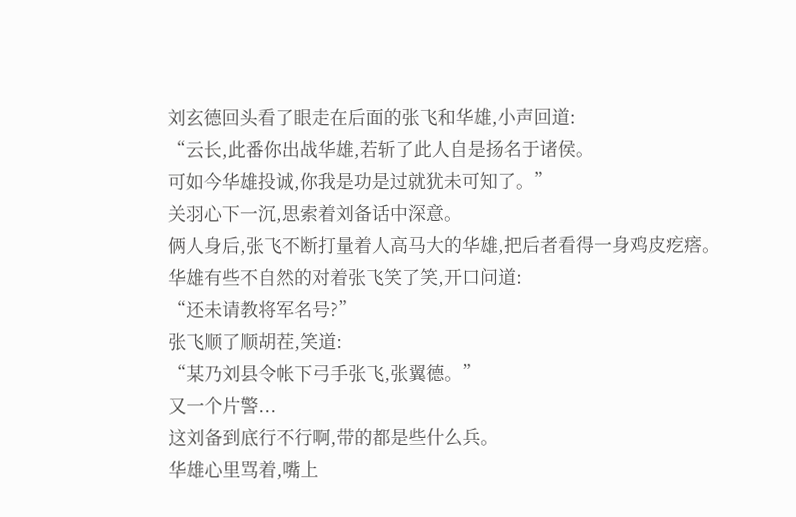刘玄德回头看了眼走在后面的张飞和华雄,小声回道:
“云长,此番你出战华雄,若斩了此人自是扬名于诸侯。
可如今华雄投诚,你我是功是过就犹未可知了。”
关羽心下一沉,思索着刘备话中深意。
俩人身后,张飞不断打量着人高马大的华雄,把后者看得一身鸡皮疙瘩。
华雄有些不自然的对着张飞笑了笑,开口问道:
“还未请教将军名号?”
张飞顺了顺胡茬,笑道:
“某乃刘县令帐下弓手张飞,张翼德。”
又一个片警...
这刘备到底行不行啊,带的都是些什么兵。
华雄心里骂着,嘴上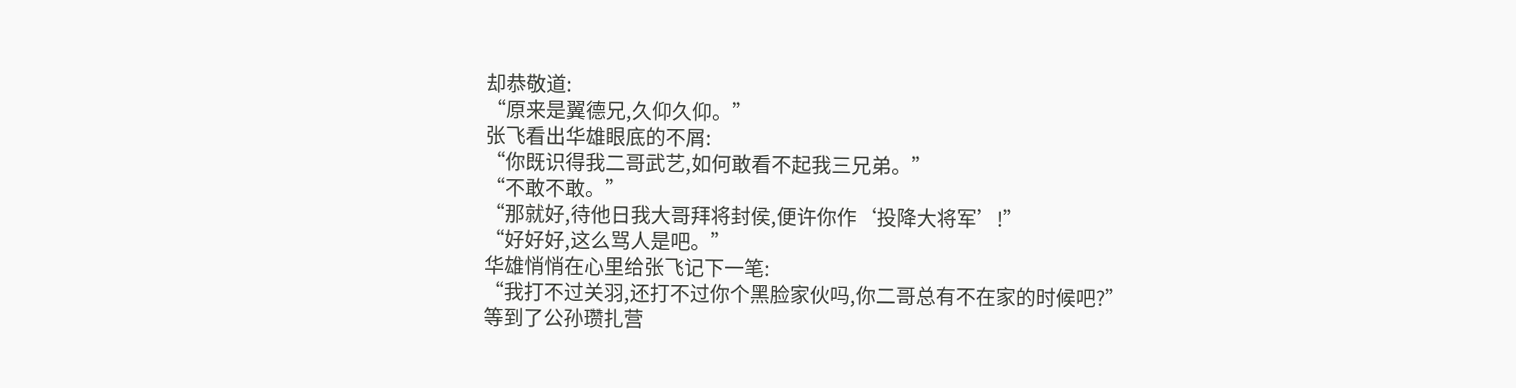却恭敬道:
“原来是翼德兄,久仰久仰。”
张飞看出华雄眼底的不屑:
“你既识得我二哥武艺,如何敢看不起我三兄弟。”
“不敢不敢。”
“那就好,待他日我大哥拜将封侯,便许你作‘投降大将军’!”
“好好好,这么骂人是吧。”
华雄悄悄在心里给张飞记下一笔:
“我打不过关羽,还打不过你个黑脸家伙吗,你二哥总有不在家的时候吧?”
等到了公孙瓒扎营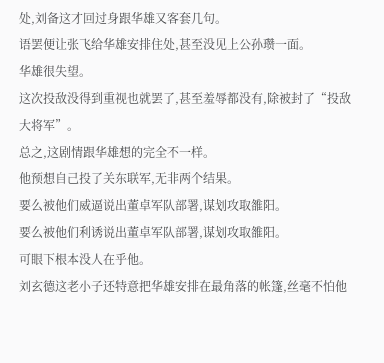处,刘备这才回过身跟华雄又客套几句。
语罢便让张飞给华雄安排住处,甚至没见上公孙瓒一面。
华雄很失望。
这次投敌没得到重视也就罢了,甚至羞辱都没有,除被封了“投敌大将军”。
总之,这剧情跟华雄想的完全不一样。
他预想自己投了关东联军,无非两个结果。
要么被他们威逼说出董卓军队部署,谋划攻取雒阳。
要么被他们利诱说出董卓军队部署,谋划攻取雒阳。
可眼下根本没人在乎他。
刘玄德这老小子还特意把华雄安排在最角落的帐篷,丝毫不怕他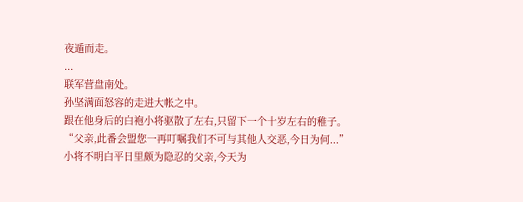夜遁而走。
...
联军营盘南处。
孙坚满面怒容的走进大帐之中。
跟在他身后的白袍小将驱散了左右,只留下一个十岁左右的稚子。
“父亲,此番会盟您一再叮嘱我们不可与其他人交恶,今日为何...”
小将不明白平日里颇为隐忍的父亲,今天为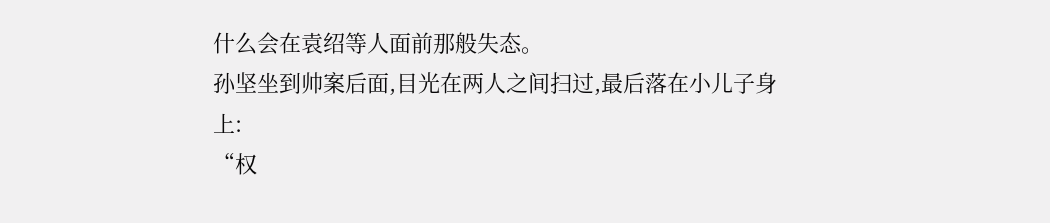什么会在袁绍等人面前那般失态。
孙坚坐到帅案后面,目光在两人之间扫过,最后落在小儿子身上:
“权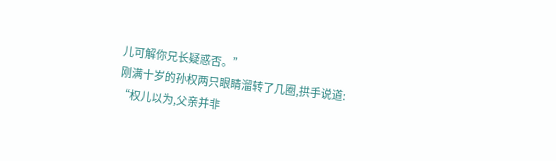儿可解你兄长疑惑否。”
刚满十岁的孙权两只眼睛溜转了几圈,拱手说道:
“权儿以为,父亲并非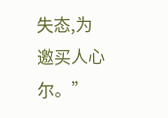失态,为邀买人心尔。”